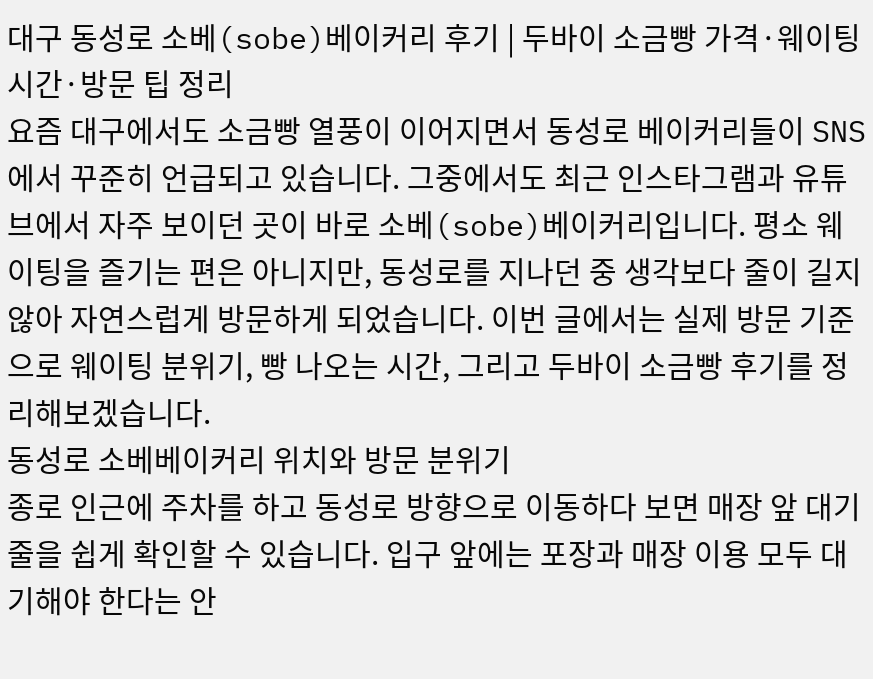대구 동성로 소베(sobe)베이커리 후기 | 두바이 소금빵 가격·웨이팅 시간·방문 팁 정리
요즘 대구에서도 소금빵 열풍이 이어지면서 동성로 베이커리들이 SNS에서 꾸준히 언급되고 있습니다. 그중에서도 최근 인스타그램과 유튜브에서 자주 보이던 곳이 바로 소베(sobe)베이커리입니다. 평소 웨이팅을 즐기는 편은 아니지만, 동성로를 지나던 중 생각보다 줄이 길지 않아 자연스럽게 방문하게 되었습니다. 이번 글에서는 실제 방문 기준으로 웨이팅 분위기, 빵 나오는 시간, 그리고 두바이 소금빵 후기를 정리해보겠습니다.
동성로 소베베이커리 위치와 방문 분위기
종로 인근에 주차를 하고 동성로 방향으로 이동하다 보면 매장 앞 대기 줄을 쉽게 확인할 수 있습니다. 입구 앞에는 포장과 매장 이용 모두 대기해야 한다는 안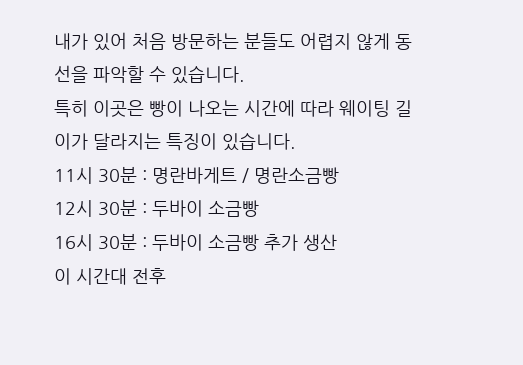내가 있어 처음 방문하는 분들도 어렵지 않게 동선을 파악할 수 있습니다.
특히 이곳은 빵이 나오는 시간에 따라 웨이팅 길이가 달라지는 특징이 있습니다.
11시 30분 : 명란바게트 / 명란소금빵
12시 30분 : 두바이 소금빵
16시 30분 : 두바이 소금빵 추가 생산
이 시간대 전후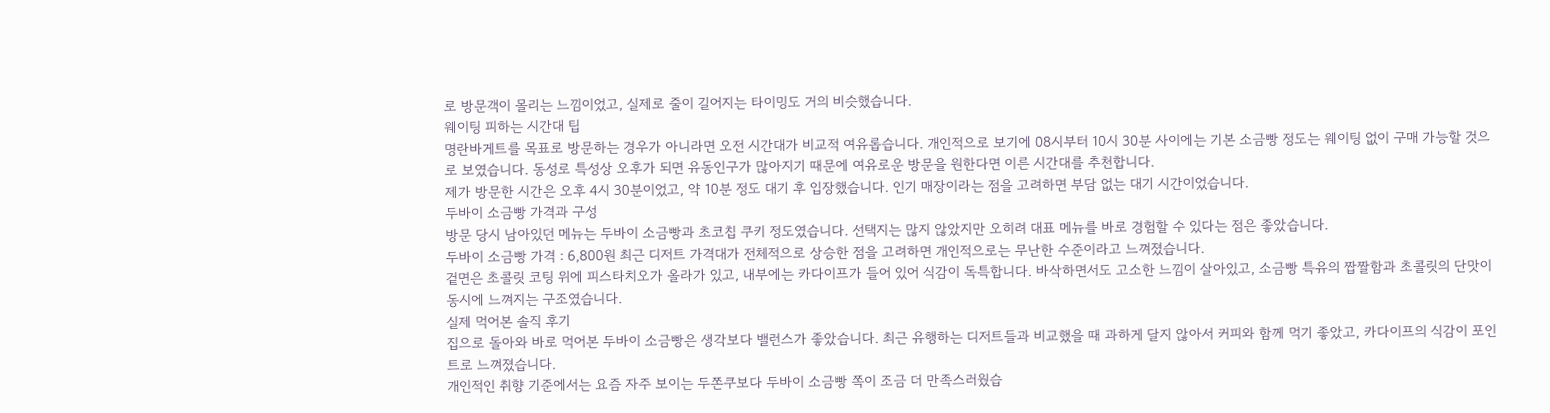로 방문객이 몰리는 느낌이었고, 실제로 줄이 길어지는 타이밍도 거의 비슷했습니다.
웨이팅 피하는 시간대 팁
명란바게트를 목표로 방문하는 경우가 아니라면 오전 시간대가 비교적 여유롭습니다. 개인적으로 보기에 08시부터 10시 30분 사이에는 기본 소금빵 정도는 웨이팅 없이 구매 가능할 것으로 보였습니다. 동성로 특성상 오후가 되면 유동인구가 많아지기 때문에 여유로운 방문을 원한다면 이른 시간대를 추천합니다.
제가 방문한 시간은 오후 4시 30분이었고, 약 10분 정도 대기 후 입장했습니다. 인기 매장이라는 점을 고려하면 부담 없는 대기 시간이었습니다.
두바이 소금빵 가격과 구성
방문 당시 남아있던 메뉴는 두바이 소금빵과 초코칩 쿠키 정도였습니다. 선택지는 많지 않았지만 오히려 대표 메뉴를 바로 경험할 수 있다는 점은 좋았습니다.
두바이 소금빵 가격 : 6,800원 최근 디저트 가격대가 전체적으로 상승한 점을 고려하면 개인적으로는 무난한 수준이라고 느껴졌습니다.
겉면은 초콜릿 코팅 위에 피스타치오가 올라가 있고, 내부에는 카다이프가 들어 있어 식감이 독특합니다. 바삭하면서도 고소한 느낌이 살아있고, 소금빵 특유의 짭짤함과 초콜릿의 단맛이 동시에 느껴지는 구조였습니다.
실제 먹어본 솔직 후기
집으로 돌아와 바로 먹어본 두바이 소금빵은 생각보다 밸런스가 좋았습니다. 최근 유행하는 디저트들과 비교했을 때 과하게 달지 않아서 커피와 함께 먹기 좋았고, 카다이프의 식감이 포인트로 느껴졌습니다.
개인적인 취향 기준에서는 요즘 자주 보이는 두쫀쿠보다 두바이 소금빵 쪽이 조금 더 만족스러웠습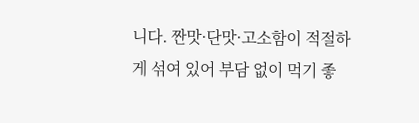니다. 짠맛·단맛·고소함이 적절하게 섞여 있어 부담 없이 먹기 좋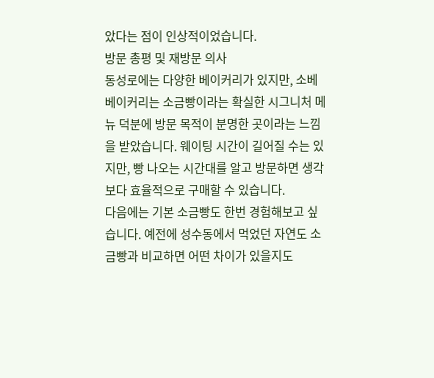았다는 점이 인상적이었습니다.
방문 총평 및 재방문 의사
동성로에는 다양한 베이커리가 있지만, 소베베이커리는 소금빵이라는 확실한 시그니처 메뉴 덕분에 방문 목적이 분명한 곳이라는 느낌을 받았습니다. 웨이팅 시간이 길어질 수는 있지만, 빵 나오는 시간대를 알고 방문하면 생각보다 효율적으로 구매할 수 있습니다.
다음에는 기본 소금빵도 한번 경험해보고 싶습니다. 예전에 성수동에서 먹었던 자연도 소금빵과 비교하면 어떤 차이가 있을지도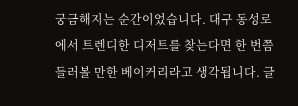궁금해지는 순간이었습니다. 대구 동성로에서 트렌디한 디저트를 찾는다면 한 번쯤 들러볼 만한 베이커리라고 생각됩니다. 글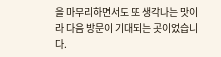을 마무리하면서도 또 생각나는 맛이라 다음 방문이 기대되는 곳이었습니다.